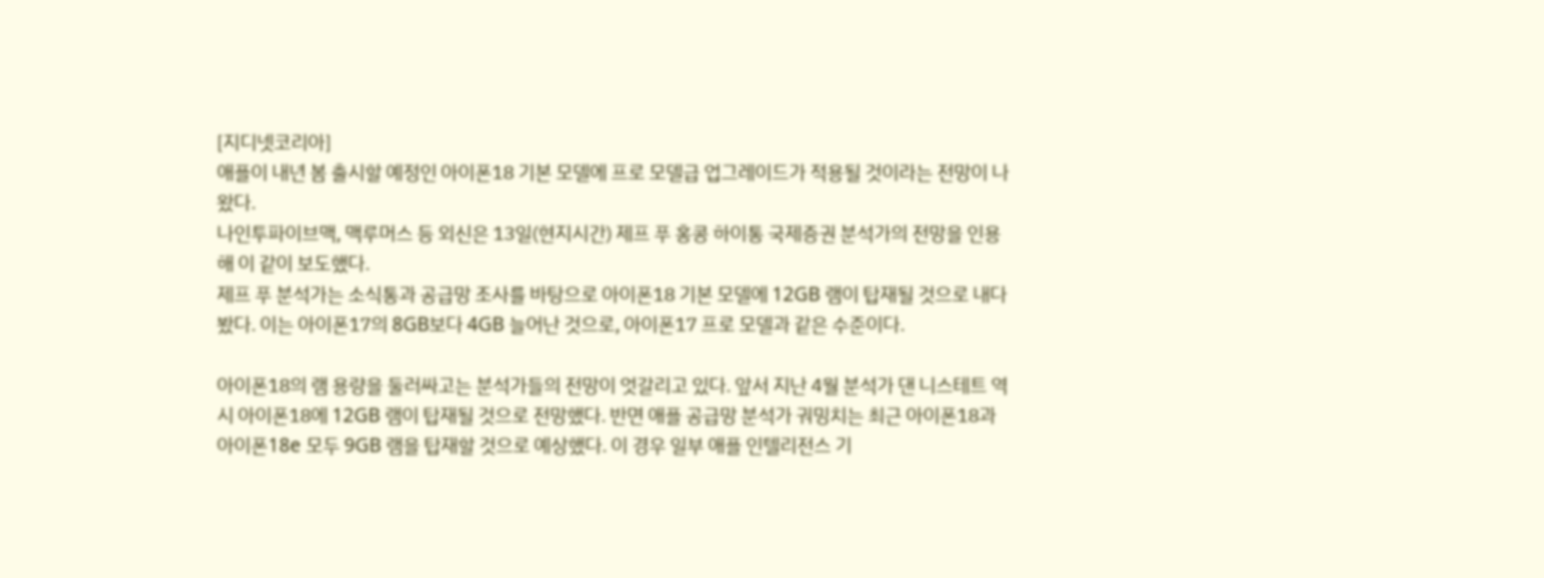[지디넷코리아]
애플이 내년 봄 출시할 예정인 아이폰18 기본 모델에 프로 모델급 업그레이드가 적용될 것이라는 전망이 나왔다.
나인투파이브맥, 맥루머스 등 외신은 13일(현지시간) 제프 푸 홍콩 하이통 국제증권 분석가의 전망을 인용해 이 같이 보도했다.
제프 푸 분석가는 소식통과 공급망 조사를 바탕으로 아이폰18 기본 모델에 12GB 램이 탑재될 것으로 내다봤다. 이는 아이폰17의 8GB보다 4GB 늘어난 것으로, 아이폰17 프로 모델과 같은 수준이다.

아이폰18의 램 용량을 둘러싸고는 분석가들의 전망이 엇갈리고 있다. 앞서 지난 4월 분석가 댄 니스테트 역시 아이폰18에 12GB 램이 탑재될 것으로 전망했다. 반면 애플 공급망 분석가 궈밍치는 최근 아이폰18과 아이폰18e 모두 9GB 램을 탑재할 것으로 예상했다. 이 경우 일부 애플 인텔리전스 기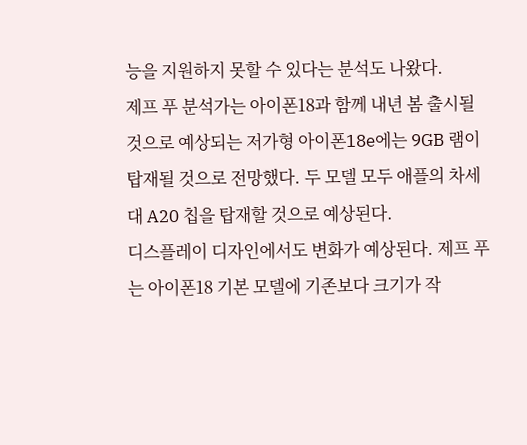능을 지원하지 못할 수 있다는 분석도 나왔다.
제프 푸 분석가는 아이폰18과 함께 내년 봄 출시될 것으로 예상되는 저가형 아이폰18e에는 9GB 램이 탑재될 것으로 전망했다. 두 모델 모두 애플의 차세대 A20 칩을 탑재할 것으로 예상된다.
디스플레이 디자인에서도 변화가 예상된다. 제프 푸는 아이폰18 기본 모델에 기존보다 크기가 작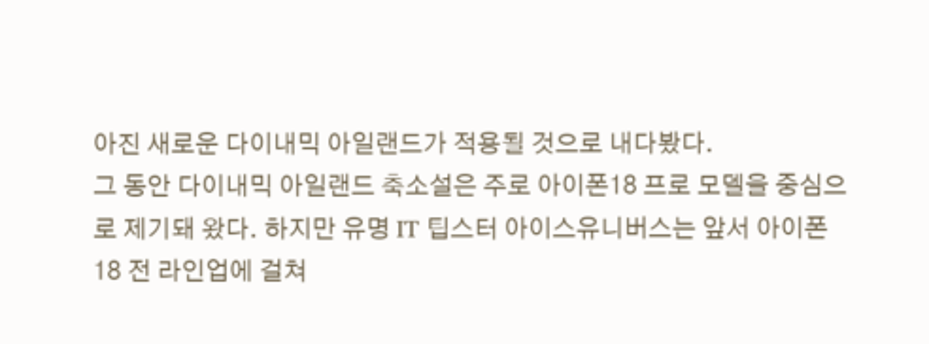아진 새로운 다이내믹 아일랜드가 적용될 것으로 내다봤다.
그 동안 다이내믹 아일랜드 축소설은 주로 아이폰18 프로 모델을 중심으로 제기돼 왔다. 하지만 유명 IT 팁스터 아이스유니버스는 앞서 아이폰18 전 라인업에 걸쳐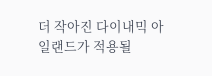더 작아진 다이내믹 아일랜드가 적용될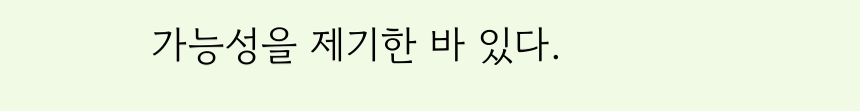가능성을 제기한 바 있다.